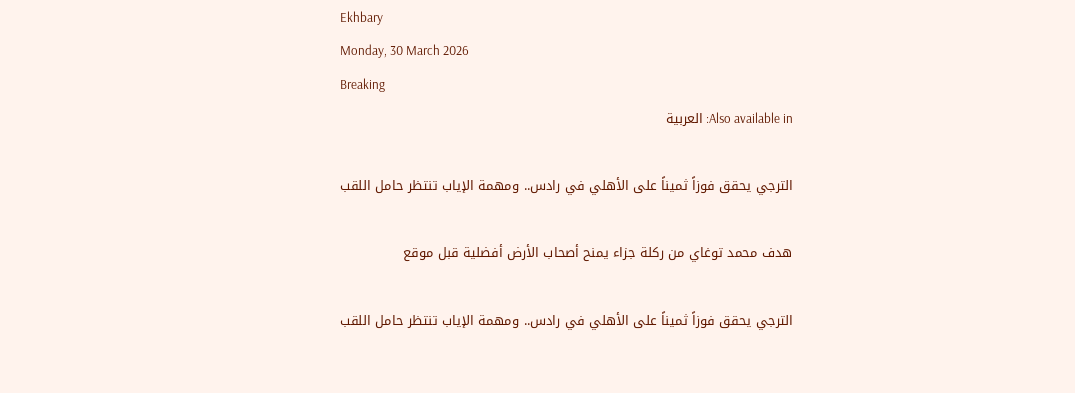Ekhbary
Monday, 30 March 2026
Breaking
Also available in: العربية

الترجي يحقق فوزاً ثميناً على الأهلي في رادس.. ومهمة الإياب تنتظر حامل اللقب

هدف محمد توغاي من ركلة جزاء يمنح أصحاب الأرض أفضلية قبل موقع

الترجي يحقق فوزاً ثميناً على الأهلي في رادس.. ومهمة الإياب تنتظر حامل اللقب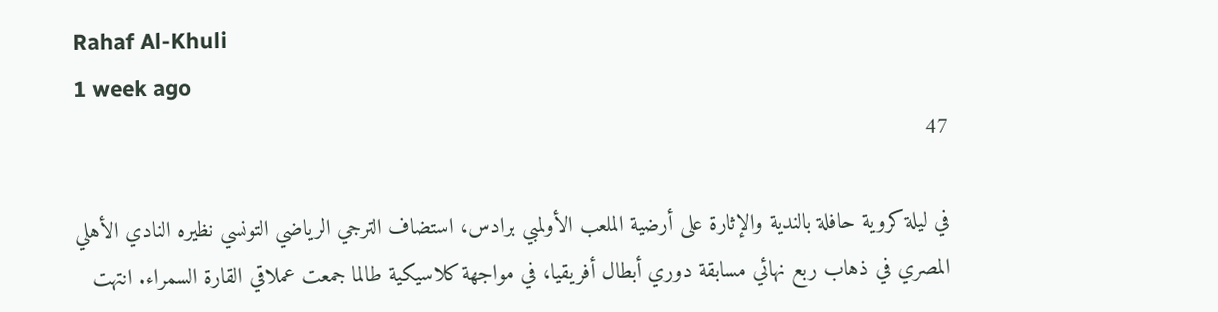Rahaf Al-Khuli
1 week ago
47

في ليلة كروية حافلة بالندية والإثارة على أرضية الملعب الأولمبي برادس، استضاف الترجي الرياضي التونسي نظيره النادي الأهلي المصري في ذهاب ربع نهائي مسابقة دوري أبطال أفريقيا، في مواجهة كلاسيكية طالما جمعت عملاقي القارة السمراء. انتهت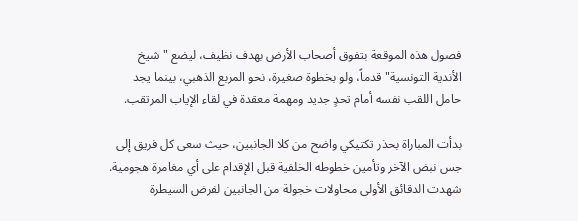فصول هذه الموقعة بتفوق أصحاب الأرض بهدف نظيف، ليضع "شيخ الأندية التونسية" قدماً، ولو بخطوة صغيرة، نحو المربع الذهبي، بينما يجد حامل اللقب نفسه أمام تحدٍ جديد ومهمة معقدة في لقاء الإياب المرتقب.

بدأت المباراة بحذر تكتيكي واضح من كلا الجانبين، حيث سعى كل فريق إلى جس نبض الآخر وتأمين خطوطه الخلفية قبل الإقدام على أي مغامرة هجومية. شهدت الدقائق الأولى محاولات خجولة من الجانبين لفرض السيطرة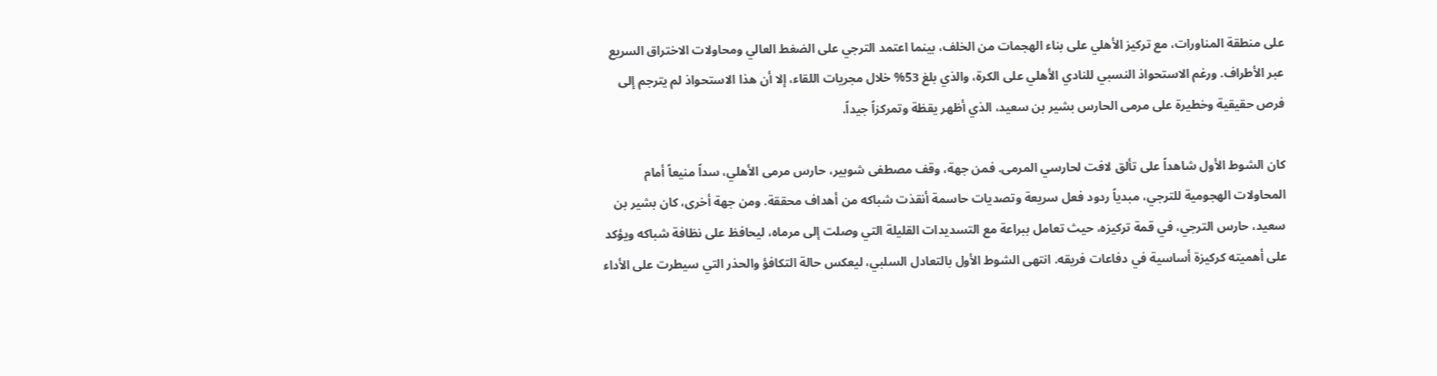على منطقة المناورات، مع تركيز الأهلي على بناء الهجمات من الخلف، بينما اعتمد الترجي على الضغط العالي ومحاولات الاختراق السريع عبر الأطراف. ورغم الاستحواذ النسبي للنادي الأهلي على الكرة، والذي بلغ 53% خلال مجريات اللقاء، إلا أن هذا الاستحواذ لم يترجم إلى فرص حقيقية وخطيرة على مرمى الحارس بشير بن سعيد، الذي أظهر يقظة وتمركزاً جيداً.

كان الشوط الأول شاهداً على تألق لافت لحارسي المرمى. فمن جهة، وقف مصطفى شوبير، حارس مرمى الأهلي، سداً منيعاً أمام المحاولات الهجومية للترجي، مبدياً ردود فعل سريعة وتصديات حاسمة أنقذت شباكه من أهداف محققة. ومن جهة أخرى، كان بشير بن سعيد، حارس الترجي، في قمة تركيزه، حيث تعامل ببراعة مع التسديدات القليلة التي وصلت إلى مرماه، ليحافظ على نظافة شباكه ويؤكد على أهميته كركيزة أساسية في دفاعات فريقه. انتهى الشوط الأول بالتعادل السلبي، ليعكس حالة التكافؤ والحذر التي سيطرت على الأداء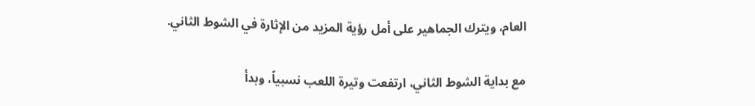العام، ويترك الجماهير على أمل رؤية المزيد من الإثارة في الشوط الثاني.

مع بداية الشوط الثاني، ارتفعت وتيرة اللعب نسبياً، وبدأ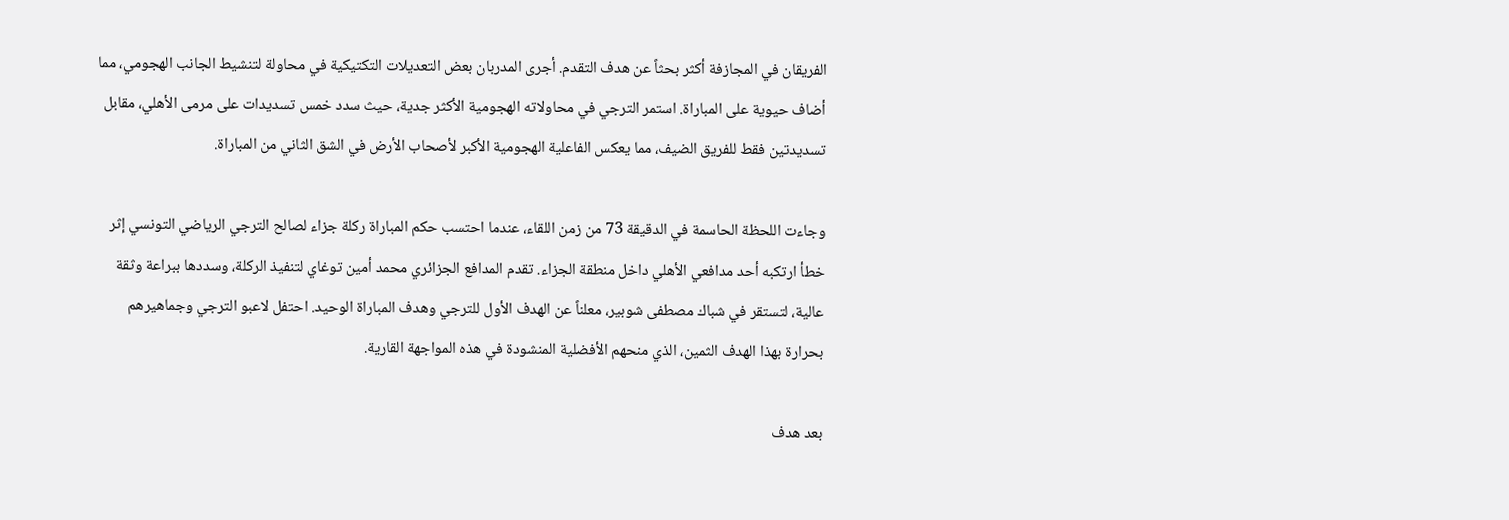الفريقان في المجازفة أكثر بحثاً عن هدف التقدم. أجرى المدربان بعض التعديلات التكتيكية في محاولة لتنشيط الجانب الهجومي، مما أضاف حيوية على المباراة. استمر الترجي في محاولاته الهجومية الأكثر جدية، حيث سدد خمس تسديدات على مرمى الأهلي، مقابل تسديدتين فقط للفريق الضيف، مما يعكس الفاعلية الهجومية الأكبر لأصحاب الأرض في الشق الثاني من المباراة.

وجاءت اللحظة الحاسمة في الدقيقة 73 من زمن اللقاء، عندما احتسب حكم المباراة ركلة جزاء لصالح الترجي الرياضي التونسي إثر خطأ ارتكبه أحد مدافعي الأهلي داخل منطقة الجزاء. تقدم المدافع الجزائري محمد أمين توغاي لتنفيذ الركلة، وسددها ببراعة وثقة عالية، لتستقر في شباك مصطفى شوبير، معلناً عن الهدف الأول للترجي وهدف المباراة الوحيد. احتفل لاعبو الترجي وجماهيرهم بحرارة بهذا الهدف الثمين، الذي منحهم الأفضلية المنشودة في هذه المواجهة القارية.

بعد هدف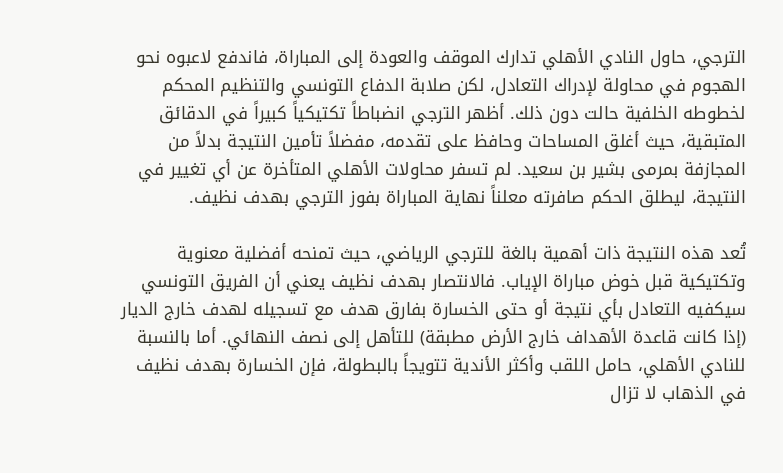الترجي، حاول النادي الأهلي تدارك الموقف والعودة إلى المباراة، فاندفع لاعبوه نحو الهجوم في محاولة لإدراك التعادل، لكن صلابة الدفاع التونسي والتنظيم المحكم لخطوطه الخلفية حالت دون ذلك. أظهر الترجي انضباطاً تكتيكياً كبيراً في الدقائق المتبقية، حيث أغلق المساحات وحافظ على تقدمه، مفضلاً تأمين النتيجة بدلاً من المجازفة بمرمى بشير بن سعيد. لم تسفر محاولات الأهلي المتأخرة عن أي تغيير في النتيجة، ليطلق الحكم صافرته معلناً نهاية المباراة بفوز الترجي بهدف نظيف.

تُعد هذه النتيجة ذات أهمية بالغة للترجي الرياضي، حيث تمنحه أفضلية معنوية وتكتيكية قبل خوض مباراة الإياب. فالانتصار بهدف نظيف يعني أن الفريق التونسي سيكفيه التعادل بأي نتيجة أو حتى الخسارة بفارق هدف مع تسجيله لهدف خارج الديار (إذا كانت قاعدة الأهداف خارج الأرض مطبقة) للتأهل إلى نصف النهائي. أما بالنسبة للنادي الأهلي، حامل اللقب وأكثر الأندية تتويجاً بالبطولة، فإن الخسارة بهدف نظيف في الذهاب لا تزال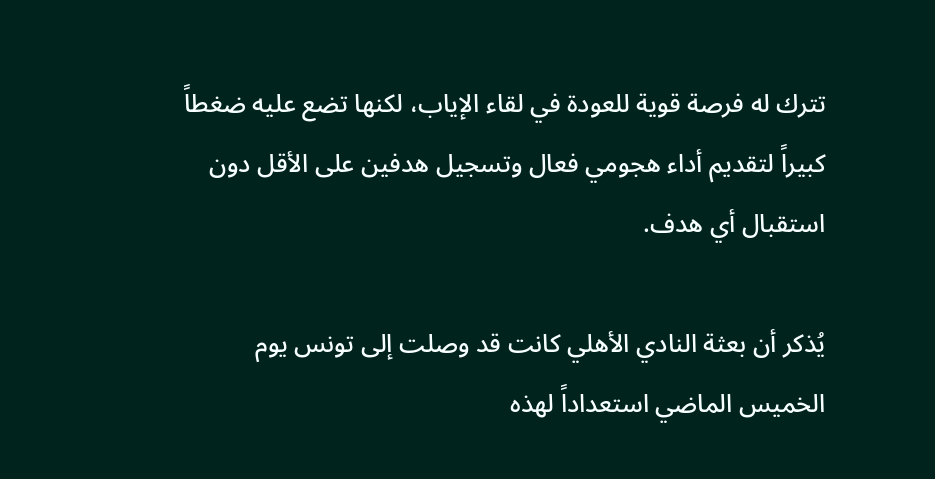تترك له فرصة قوية للعودة في لقاء الإياب، لكنها تضع عليه ضغطاً كبيراً لتقديم أداء هجومي فعال وتسجيل هدفين على الأقل دون استقبال أي هدف.

يُذكر أن بعثة النادي الأهلي كانت قد وصلت إلى تونس يوم الخميس الماضي استعداداً لهذه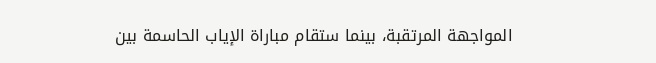المواجهة المرتقبة، بينما ستقام مباراة الإياب الحاسمة بين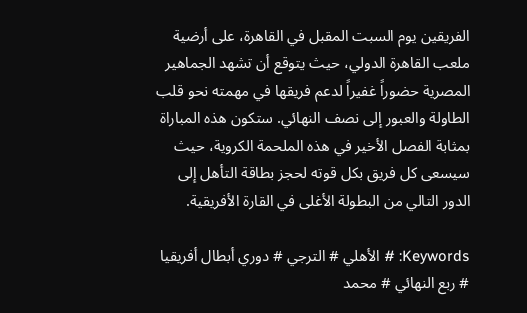الفريقين يوم السبت المقبل في القاهرة، على أرضية ملعب القاهرة الدولي، حيث يتوقع أن تشهد الجماهير المصرية حضوراً غفيراً لدعم فريقها في مهمته نحو قلب الطاولة والعبور إلى نصف النهائي. ستكون هذه المباراة بمثابة الفصل الأخير في هذه الملحمة الكروية، حيث سيسعى كل فريق بكل قوته لحجز بطاقة التأهل إلى الدور التالي من البطولة الأغلى في القارة الأفريقية.

Keywords: # الأهلي # الترجي # دوري أبطال أفريقيا # ربع النهائي # محمد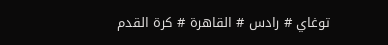توغاي # رادس # القاهرة # كرة القدم